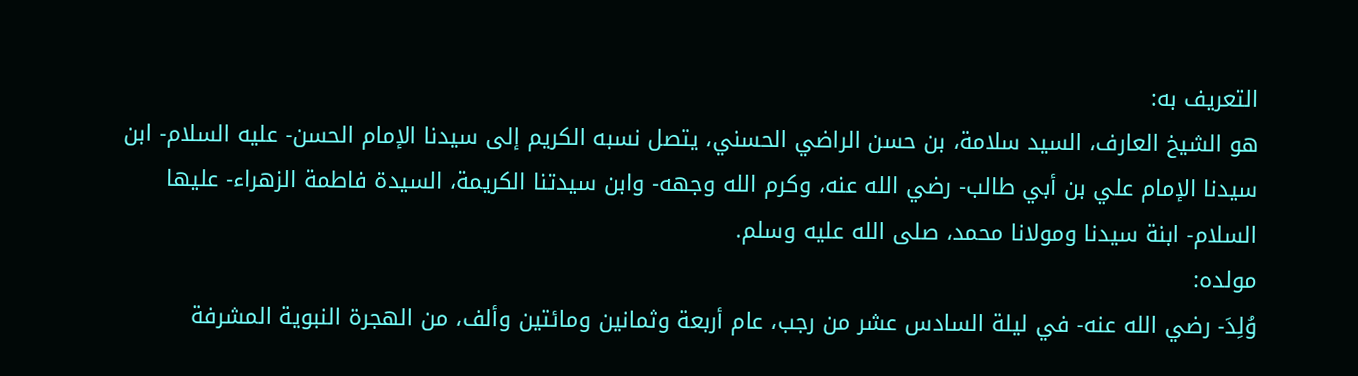التعريف به:
هو الشيخ العارف، السيد سلامة، بن حسن الراضي الحسني، يتصل نسبه الكريم إلى سيدنا الإمام الحسن- عليه السلام- ابن سيدنا الإمام علي بن أبي طالب- رضي الله عنه، وكرم الله وجهه- وابن سيدتنا الكريمة، السيدة فاطمة الزهراء- عليها السلام- ابنة سيدنا ومولانا محمد، صلى الله عليه وسلم.
مولده:
وُلِدَ- رضي الله عنه- في ليلة السادس عشر من رجب، عام أربعة وثمانين ومائتين وألف، من الهجرة النبوية المشرفة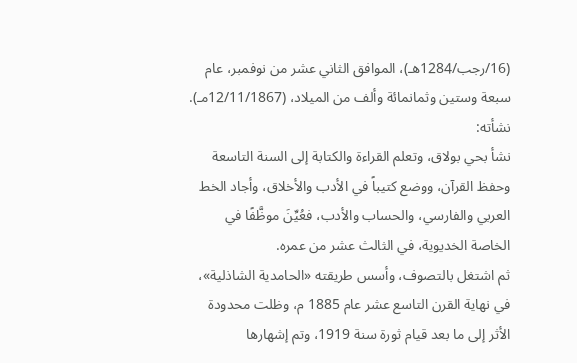(16/رجب/1284هـ)، الموافق الثاني عشر من نوفمبر، عام سبعة وستين وثمانمائة وألف من الميلاد، (12/11/1867مـ).
نشأته:
نشأ بحي بولاق، وتعلم القراءة والكتابة إلى السنة التاسعة وحفظ القرآن، ووضع كتيباً في الأدب والأخلاق، وأجاد الخط العربي والفارسي، والحساب والأدب، فعُيِّنَ موظَّفًا في الخاصة الخديوية، في الثالث عشر من عمره.
ثم اشتغل بالتصوف، وأسس طريقته «الحامدية الشاذلية»، في نهاية القرن التاسع عشر عام 1885 م، وظلت محدودة الأثر إلى ما بعد قيام ثورة سنة 1919، وتم إشهارها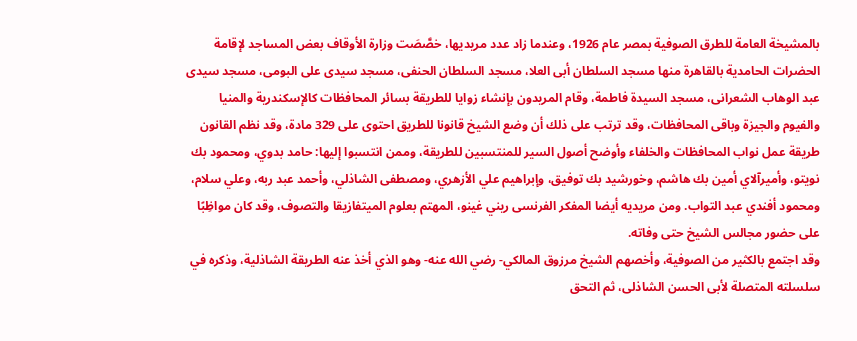بالمشيخة العامة للطرق الصوفية بمصر عام 1926، وعندما زاد عدد مريديها، خصَّصَت وزارة الأوقاف بعض المساجد لإقامة الحضرات الحامدية بالقاهرة منها مسجد السلطان أبى العلا، مسجد السلطان الحنفى، مسجد سيدى على البومى، مسجد سيدى عبد الوهاب الشعرانى، مسجد السيدة فاطمة، وقام المريدون بإنشاء زوايا للطريقة بسائر المحافظات كالإسكندرية والمنيا والفيوم والجيزة وباقى المحافظات، وقد ترتب على ذلك أن وضع الشيخ قانونا للطريق احتوى على 329 مادة، وقد نظم القانون طريقة عمل نواب المحافظات والخلفاء وأوضح أصول السير للمنتسبين للطريقة، وممن انتسبوا إليها: حامد بدوي، ومحمود بك نويتو، وأميرآلاي أمين بك هاشم، وخورشيد بك توفيق، وإبراهيم علي الأزهري، ومصطفى الشاذلي، وأحمد عبد ربه، وعلي سلام، ومحمود أفندي عبد التواب. ومن مريديه أيضا المفكر الفرنسى ريني غينو، المهتم بعلوم الميتفازيقا والتصوف، وقد كان مواظِبًا على حضور مجالس الشيخ حتى وفاته.
وقد اجتمع بالكثير من الصوفية، وأخصهم الشيخ مرزوق المالكي- رضي الله عنه- وهو الذي أخذ عنه الطريقة الشاذلية، وذكره في سلسلته المتصلة لأبى الحسن الشاذلى، ثم التحق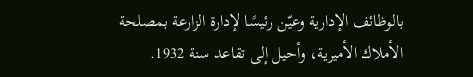بالوظائف الإدارية وعيّن رئيسًا لإدارة الزارعة بمصلحة الأملاك الأميرية، وأحيل إلى تقاعد سنة 1932.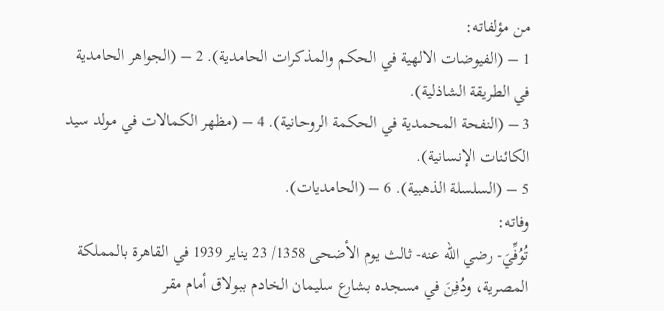من مؤلفاته:
1 – (الفيوضات الالهية في الحكم والمذكرات الحامدية). 2 – (الجواهر الحامدية في الطريقة الشاذلية).
3 – (النفحة المحمدية في الحكمة الروحانية). 4 – (مظهر الكمالات في مولد سيد الكائنات الإنسانية).
5 – (السلسلة الذهبية). 6 – (الحامديات).
وفاته:
تُوُفِّيَ- رضي الله عنه- ثالث يوم الأضحى 1358/ 23 يناير 1939 في القاهرة بالمملكة المصرية، ودُفِنَ في مسجده بشارع سليمان الخادم ببولاق أمام مقر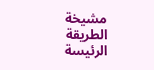مشيخة الطريقة
الرئيسة